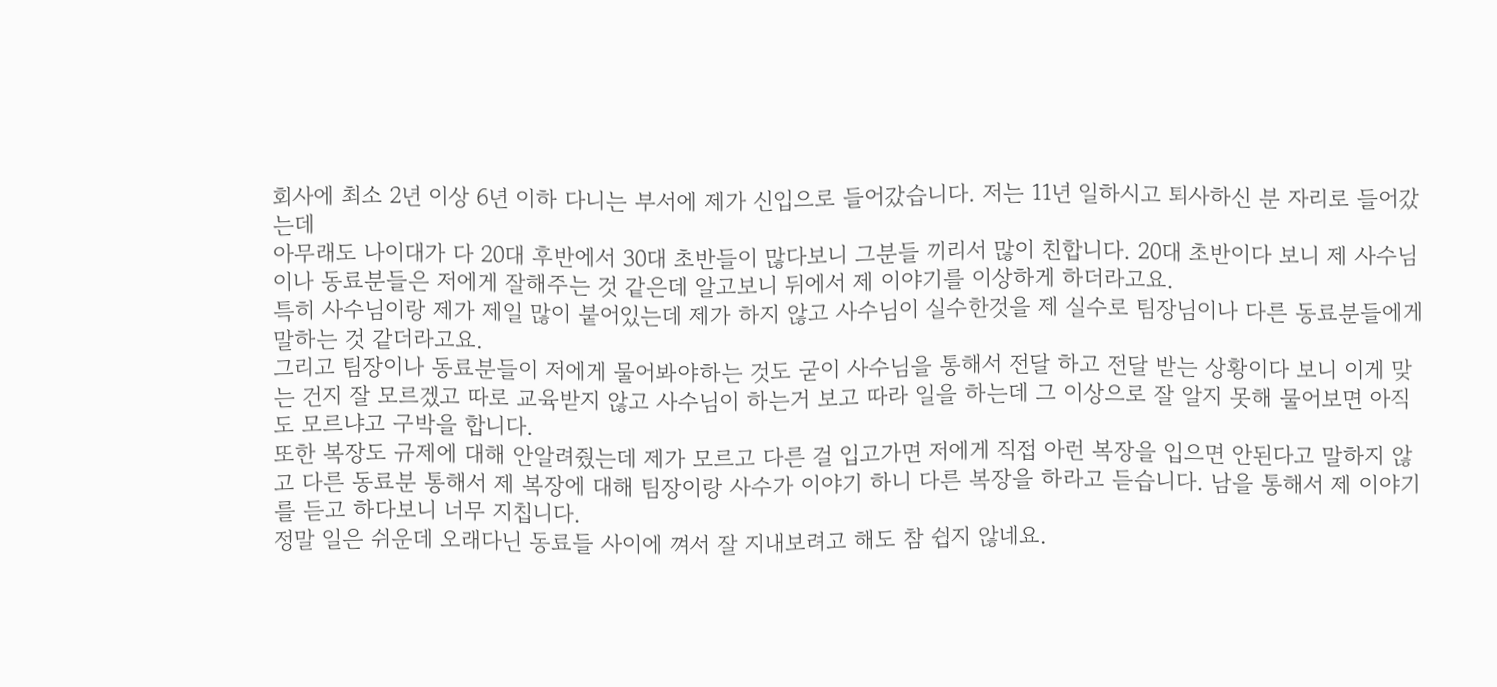회사에 최소 2년 이상 6년 이하 다니는 부서에 제가 신입으로 들어갔습니다. 저는 11년 일하시고 퇴사하신 분 자리로 들어갔는데
아무래도 나이대가 다 20대 후반에서 30대 초반들이 많다보니 그분들 끼리서 많이 친합니다. 20대 초반이다 보니 제 사수님이나 동료분들은 저에게 잘해주는 것 같은데 알고보니 뒤에서 제 이야기를 이상하게 하더라고요.
특히 사수님이랑 제가 제일 많이 붙어있는데 제가 하지 않고 사수님이 실수한것을 제 실수로 팀장님이나 다른 동료분들에게 말하는 것 같더라고요.
그리고 팀장이나 동료분들이 저에게 물어봐야하는 것도 굳이 사수님을 통해서 전달 하고 전달 받는 상황이다 보니 이게 맞는 건지 잘 모르겠고 따로 교육받지 않고 사수님이 하는거 보고 따라 일을 하는데 그 이상으로 잘 알지 못해 물어보면 아직도 모르냐고 구박을 합니다.
또한 복장도 규제에 대해 안알려줬는데 제가 모르고 다른 걸 입고가면 저에게 직접 아런 복장을 입으면 안된다고 말하지 않고 다른 동료분 통해서 제 복장에 대해 팀장이랑 사수가 이야기 하니 다른 복장을 하라고 듣습니다. 남을 통해서 제 이야기를 듣고 하다보니 너무 지칩니다.
정말 일은 쉬운데 오래다닌 동료들 사이에 껴서 잘 지내보려고 해도 참 쉽지 않네요.